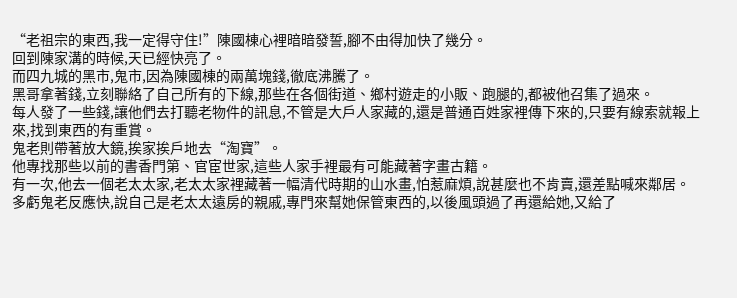“老祖宗的東西,我一定得守住!”陳國棟心裡暗暗發誓,腳不由得加快了幾分。
回到陳家溝的時候,天已經快亮了。
而四九城的黑市,鬼市,因為陳國棟的兩萬塊錢,徹底沸騰了。
黑哥拿著錢,立刻聯絡了自己所有的下線,那些在各個街道、鄉村遊走的小販、跑腿的,都被他召集了過來。
每人發了一些錢,讓他們去打聽老物件的訊息,不管是大戶人家藏的,還是普通百姓家裡傳下來的,只要有線索就報上來,找到東西的有重賞。
鬼老則帶著放大鏡,挨家挨戶地去“淘寶”。
他專找那些以前的書香門第、官宦世家,這些人家手裡最有可能藏著字畫古籍。
有一次,他去一個老太太家,老太太家裡藏著一幅清代時期的山水畫,怕惹麻煩,說甚麼也不肯賣,還差點喊來鄰居。
多虧鬼老反應快,說自己是老太太遠房的親戚,專門來幫她保管東西的,以後風頭過了再還給她,又給了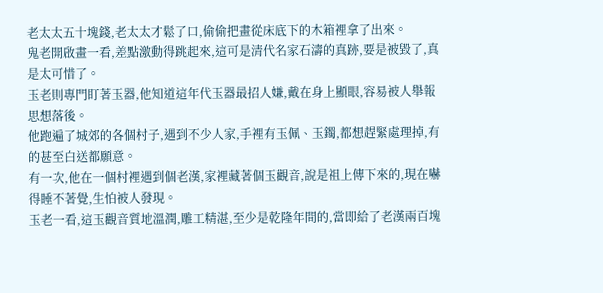老太太五十塊錢,老太太才鬆了口,偷偷把畫從床底下的木箱裡拿了出來。
鬼老開啟畫一看,差點激動得跳起來,這可是清代名家石濤的真跡,要是被毀了,真是太可惜了。
玉老則專門盯著玉器,他知道這年代玉器最招人嫌,戴在身上顯眼,容易被人舉報思想落後。
他跑遍了城郊的各個村子,遇到不少人家,手裡有玉佩、玉鐲,都想趕緊處理掉,有的甚至白送都願意。
有一次,他在一個村裡遇到個老漢,家裡藏著個玉觀音,說是祖上傳下來的,現在嚇得睡不著覺,生怕被人發現。
玉老一看,這玉觀音質地溫潤,雕工精湛,至少是乾隆年間的,當即給了老漢兩百塊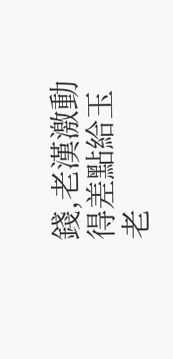錢,老漢激動得差點給玉老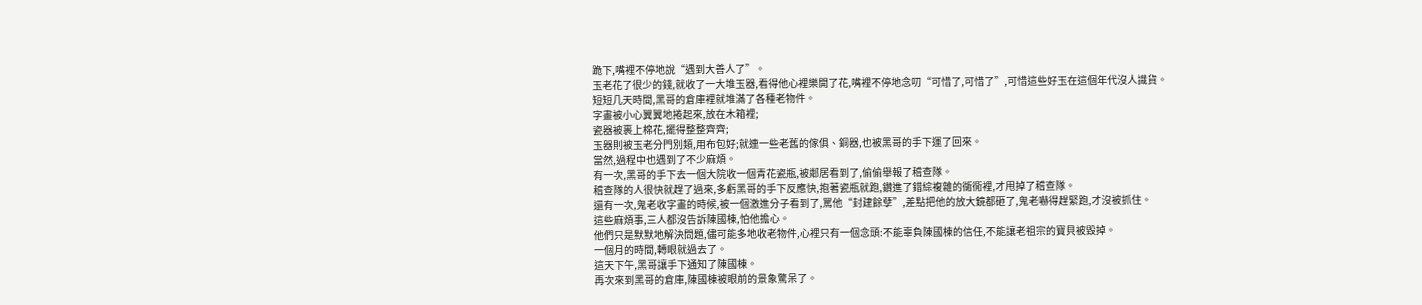跪下,嘴裡不停地說“遇到大善人了”。
玉老花了很少的錢,就收了一大堆玉器,看得他心裡樂開了花,嘴裡不停地念叨“可惜了,可惜了”,可惜這些好玉在這個年代沒人識貨。
短短几天時間,黑哥的倉庫裡就堆滿了各種老物件。
字畫被小心翼翼地捲起來,放在木箱裡;
瓷器被裹上棉花,擺得整整齊齊;
玉器則被玉老分門別類,用布包好;就連一些老舊的傢俱、銅器,也被黑哥的手下運了回來。
當然,過程中也遇到了不少麻煩。
有一次,黑哥的手下去一個大院收一個青花瓷瓶,被鄰居看到了,偷偷舉報了稽查隊。
稽查隊的人很快就趕了過來,多虧黑哥的手下反應快,抱著瓷瓶就跑,鑽進了錯綜複雜的衚衕裡,才甩掉了稽查隊。
還有一次,鬼老收字畫的時候,被一個激進分子看到了,罵他“封建餘孽”,差點把他的放大鏡都砸了,鬼老嚇得趕緊跑,才沒被抓住。
這些麻煩事,三人都沒告訴陳國棟,怕他擔心。
他們只是默默地解決問題,儘可能多地收老物件,心裡只有一個念頭:不能辜負陳國棟的信任,不能讓老祖宗的寶貝被毀掉。
一個月的時間,轉眼就過去了。
這天下午,黑哥讓手下通知了陳國棟。
再次來到黑哥的倉庫,陳國棟被眼前的景象驚呆了。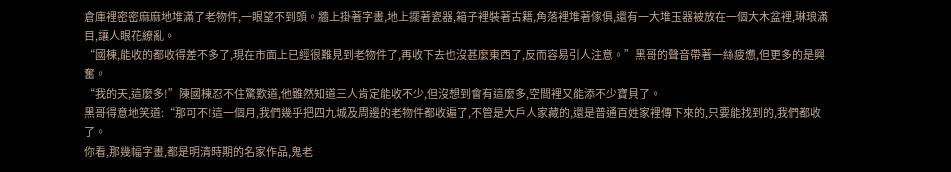倉庫裡密密麻麻地堆滿了老物件,一眼望不到頭。牆上掛著字畫,地上擺著瓷器,箱子裡裝著古籍,角落裡堆著傢俱,還有一大堆玉器被放在一個大木盆裡,琳琅滿目,讓人眼花繚亂。
“國棟,能收的都收得差不多了,現在市面上已經很難見到老物件了,再收下去也沒甚麼東西了,反而容易引人注意。”黑哥的聲音帶著一絲疲憊,但更多的是興奮。
“我的天,這麼多!”陳國棟忍不住驚歎道,他雖然知道三人肯定能收不少,但沒想到會有這麼多,空間裡又能添不少寶貝了。
黑哥得意地笑道:“那可不!這一個月,我們幾乎把四九城及周邊的老物件都收遍了,不管是大戶人家藏的,還是普通百姓家裡傳下來的,只要能找到的,我們都收了。
你看,那幾幅字畫,都是明清時期的名家作品,鬼老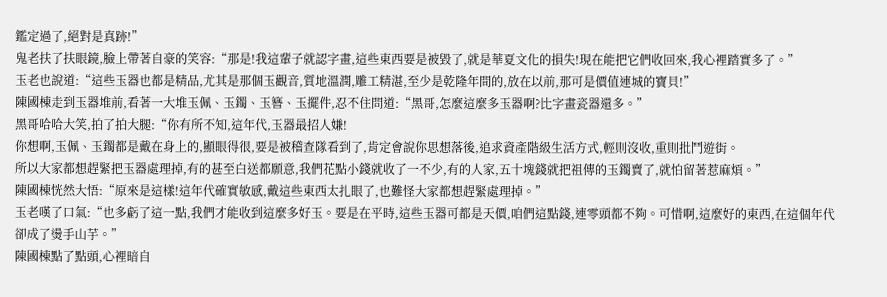鑑定過了,絕對是真跡!”
鬼老扶了扶眼鏡,臉上帶著自豪的笑容:“那是!我這輩子就認字畫,這些東西要是被毀了,就是華夏文化的損失!現在能把它們收回來,我心裡踏實多了。”
玉老也說道:“這些玉器也都是精品,尤其是那個玉觀音,質地溫潤,雕工精湛,至少是乾隆年間的,放在以前,那可是價值連城的寶貝!”
陳國棟走到玉器堆前,看著一大堆玉佩、玉鐲、玉簪、玉擺件,忍不住問道:“黑哥,怎麼這麼多玉器啊?比字畫瓷器還多。”
黑哥哈哈大笑,拍了拍大腿:“你有所不知,這年代,玉器最招人嫌!
你想啊,玉佩、玉鐲都是戴在身上的,顯眼得很,要是被稽查隊看到了,肯定會說你思想落後,追求資產階級生活方式,輕則沒收,重則批鬥遊街。
所以大家都想趕緊把玉器處理掉,有的甚至白送都願意,我們花點小錢就收了一不少,有的人家,五十塊錢就把祖傳的玉鐲賣了,就怕留著惹麻煩。”
陳國棟恍然大悟:“原來是這樣!這年代確實敏感,戴這些東西太扎眼了,也難怪大家都想趕緊處理掉。”
玉老嘆了口氣:“也多虧了這一點,我們才能收到這麼多好玉。要是在平時,這些玉器可都是天價,咱們這點錢,連零頭都不夠。可惜啊,這麼好的東西,在這個年代卻成了燙手山芋。”
陳國棟點了點頭,心裡暗自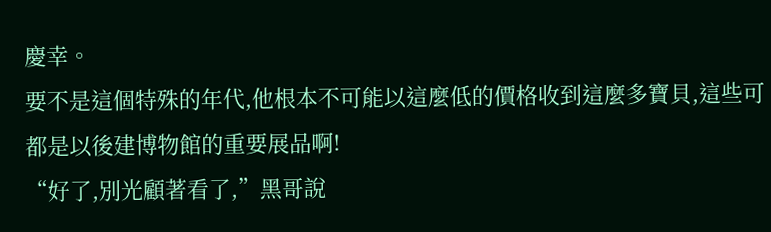慶幸。
要不是這個特殊的年代,他根本不可能以這麼低的價格收到這麼多寶貝,這些可都是以後建博物館的重要展品啊!
“好了,別光顧著看了,”黑哥說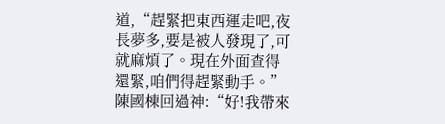道,“趕緊把東西運走吧,夜長夢多,要是被人發現了,可就麻煩了。現在外面查得還緊,咱們得趕緊動手。”
陳國棟回過神:“好!我帶來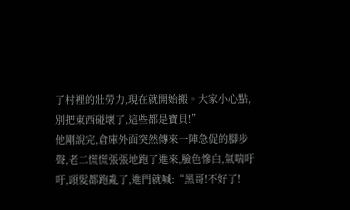了村裡的壯勞力,現在就開始搬。大家小心點,別把東西碰壞了,這些都是寶貝!”
他剛說完,倉庫外面突然傳來一陣急促的腳步聲,老二慌慌張張地跑了進來,臉色慘白,氣喘吁吁,頭髮都跑亂了,進門就喊:“黑哥!不好了!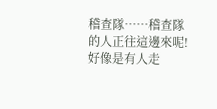稽查隊……稽查隊的人正往這邊來呢!好像是有人走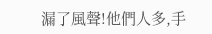漏了風聲!他們人多,手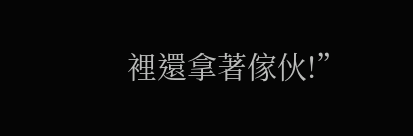裡還拿著傢伙!”